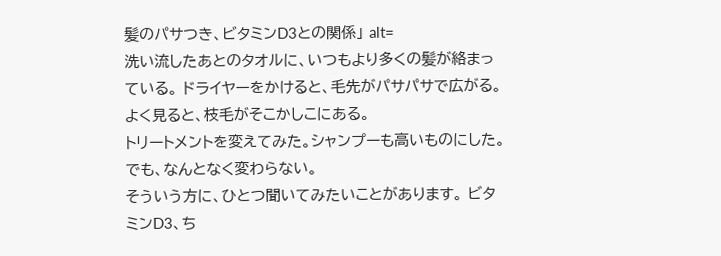髪のパサつき、ビタミンD3との関係」 alt=
洗い流したあとのタオルに、いつもより多くの髪が絡まっている。 ドライヤーをかけると、毛先がパサパサで広がる。 よく見ると、枝毛がそこかしこにある。
トリートメントを変えてみた。シャンプーも高いものにした。でも、なんとなく変わらない。
そういう方に、ひとつ聞いてみたいことがあります。 ビタミンD3、ち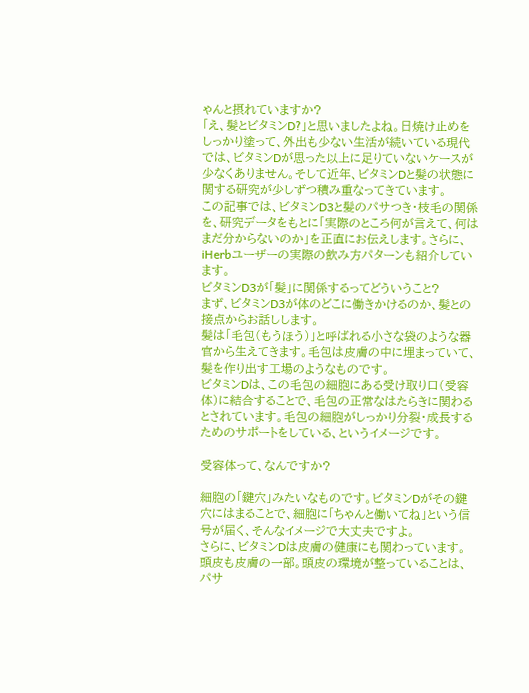ゃんと摂れていますか?
「え、髪とビタミンD?」と思いましたよね。日焼け止めをしっかり塗って、外出も少ない生活が続いている現代では、ビタミンDが思った以上に足りていないケースが少なくありません。そして近年、ビタミンDと髪の状態に関する研究が少しずつ積み重なってきています。
この記事では、ビタミンD3と髪のパサつき・枝毛の関係を、研究データをもとに「実際のところ何が言えて、何はまだ分からないのか」を正直にお伝えします。さらに、iHerbユーザーの実際の飲み方パターンも紹介しています。
ビタミンD3が「髪」に関係するってどういうこと?
まず、ビタミンD3が体のどこに働きかけるのか、髪との接点からお話しします。
髪は「毛包(もうほう)」と呼ばれる小さな袋のような器官から生えてきます。毛包は皮膚の中に埋まっていて、髪を作り出す工場のようなものです。
ビタミンDは、この毛包の細胞にある受け取り口(受容体)に結合することで、毛包の正常なはたらきに関わるとされています。毛包の細胞がしっかり分裂・成長するためのサポートをしている、というイメージです。

受容体って、なんですか?

細胞の「鍵穴」みたいなものです。ビタミンDがその鍵穴にはまることで、細胞に「ちゃんと働いてね」という信号が届く、そんなイメージで大丈夫ですよ。
さらに、ビタミンDは皮膚の健康にも関わっています。頭皮も皮膚の一部。頭皮の環境が整っていることは、パサ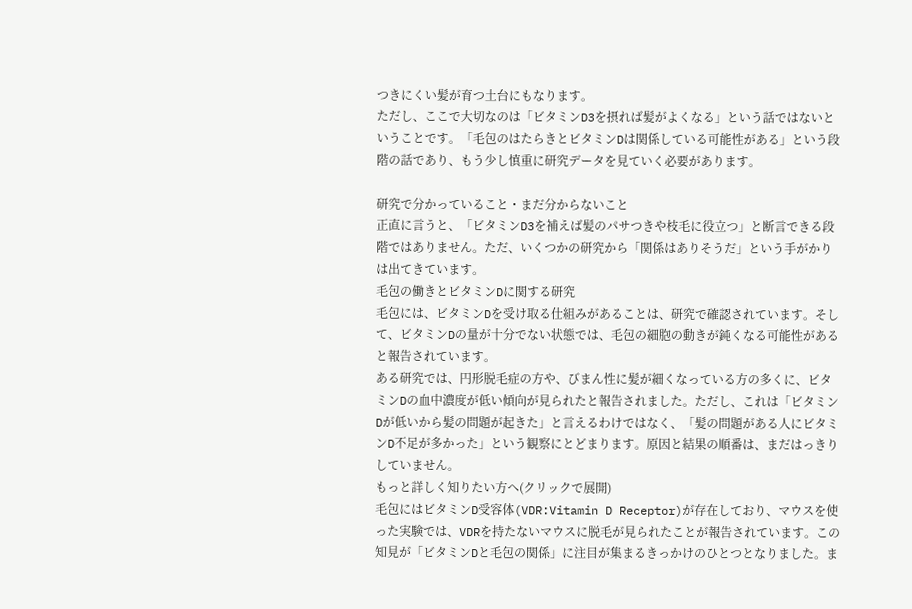つきにくい髪が育つ土台にもなります。
ただし、ここで大切なのは「ビタミンD3を摂れば髪がよくなる」という話ではないということです。「毛包のはたらきとビタミンDは関係している可能性がある」という段階の話であり、もう少し慎重に研究データを見ていく必要があります。

研究で分かっていること・まだ分からないこと
正直に言うと、「ビタミンD3を補えば髪のパサつきや枝毛に役立つ」と断言できる段階ではありません。ただ、いくつかの研究から「関係はありそうだ」という手がかりは出てきています。
毛包の働きとビタミンDに関する研究
毛包には、ビタミンDを受け取る仕組みがあることは、研究で確認されています。そして、ビタミンDの量が十分でない状態では、毛包の細胞の動きが鈍くなる可能性があると報告されています。
ある研究では、円形脱毛症の方や、びまん性に髪が細くなっている方の多くに、ビタミンDの血中濃度が低い傾向が見られたと報告されました。ただし、これは「ビタミンDが低いから髪の問題が起きた」と言えるわけではなく、「髪の問題がある人にビタミンD不足が多かった」という観察にとどまります。原因と結果の順番は、まだはっきりしていません。
もっと詳しく知りたい方へ(クリックで展開)
毛包にはビタミンD受容体(VDR:Vitamin D Receptor)が存在しており、マウスを使った実験では、VDRを持たないマウスに脱毛が見られたことが報告されています。この知見が「ビタミンDと毛包の関係」に注目が集まるきっかけのひとつとなりました。ま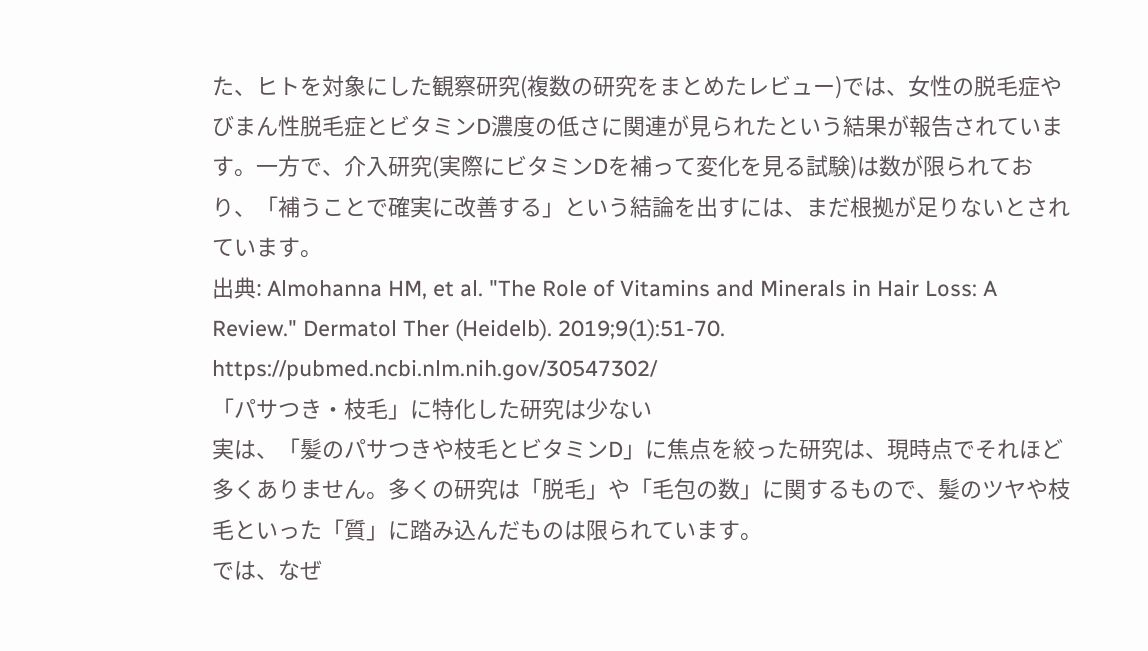た、ヒトを対象にした観察研究(複数の研究をまとめたレビュー)では、女性の脱毛症やびまん性脱毛症とビタミンD濃度の低さに関連が見られたという結果が報告されています。一方で、介入研究(実際にビタミンDを補って変化を見る試験)は数が限られており、「補うことで確実に改善する」という結論を出すには、まだ根拠が足りないとされています。
出典: Almohanna HM, et al. "The Role of Vitamins and Minerals in Hair Loss: A Review." Dermatol Ther (Heidelb). 2019;9(1):51-70. https://pubmed.ncbi.nlm.nih.gov/30547302/
「パサつき・枝毛」に特化した研究は少ない
実は、「髪のパサつきや枝毛とビタミンD」に焦点を絞った研究は、現時点でそれほど多くありません。多くの研究は「脱毛」や「毛包の数」に関するもので、髪のツヤや枝毛といった「質」に踏み込んだものは限られています。
では、なぜ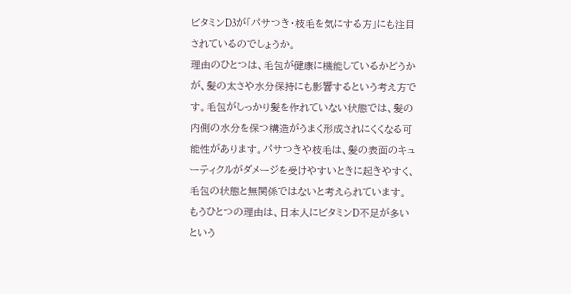ビタミンD3が「パサつき・枝毛を気にする方」にも注目されているのでしょうか。
理由のひとつは、毛包が健康に機能しているかどうかが、髪の太さや水分保持にも影響するという考え方です。毛包がしっかり髪を作れていない状態では、髪の内側の水分を保つ構造がうまく形成されにくくなる可能性があります。パサつきや枝毛は、髪の表面のキューティクルがダメージを受けやすいときに起きやすく、毛包の状態と無関係ではないと考えられています。
もうひとつの理由は、日本人にビタミンD不足が多いという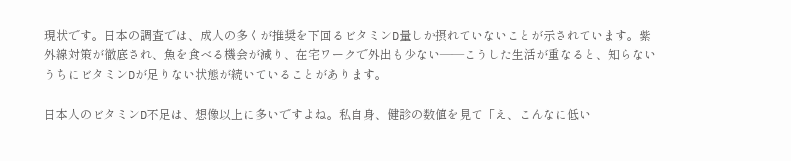現状です。日本の調査では、成人の多くが推奨を下回るビタミンD量しか摂れていないことが示されています。紫外線対策が徹底され、魚を食べる機会が減り、在宅ワークで外出も少ない——こうした生活が重なると、知らないうちにビタミンDが足りない状態が続いていることがあります。

日本人のビタミンD不足は、想像以上に多いですよね。私自身、健診の数値を見て「え、こんなに低い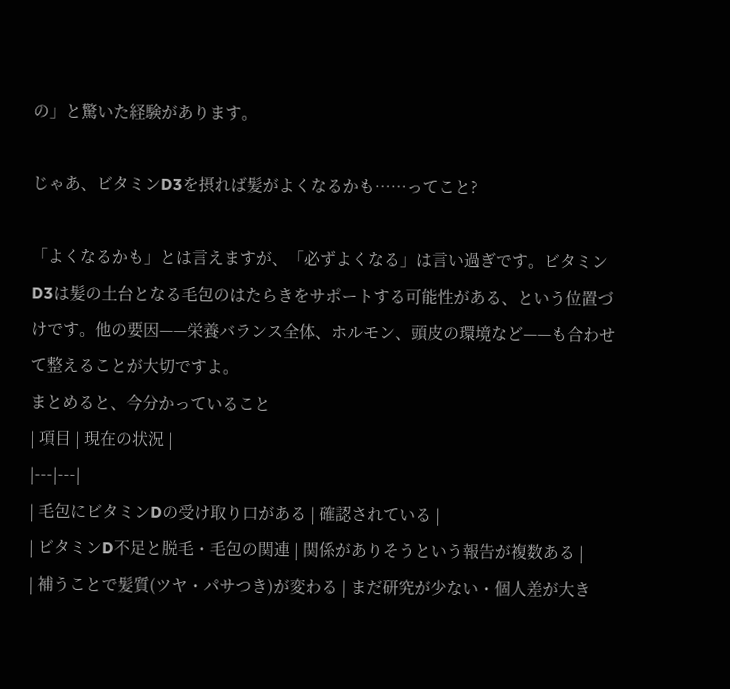の」と驚いた経験があります。

じゃあ、ビタミンD3を摂れば髪がよくなるかも……ってこと?

「よくなるかも」とは言えますが、「必ずよくなる」は言い過ぎです。ビタミンD3は髪の土台となる毛包のはたらきをサポートする可能性がある、という位置づけです。他の要因——栄養バランス全体、ホルモン、頭皮の環境など——も合わせて整えることが大切ですよ。
まとめると、今分かっていること
| 項目 | 現在の状況 |
|---|---|
| 毛包にビタミンDの受け取り口がある | 確認されている |
| ビタミンD不足と脱毛・毛包の関連 | 関係がありそうという報告が複数ある |
| 補うことで髪質(ツヤ・パサつき)が変わる | まだ研究が少ない・個人差が大き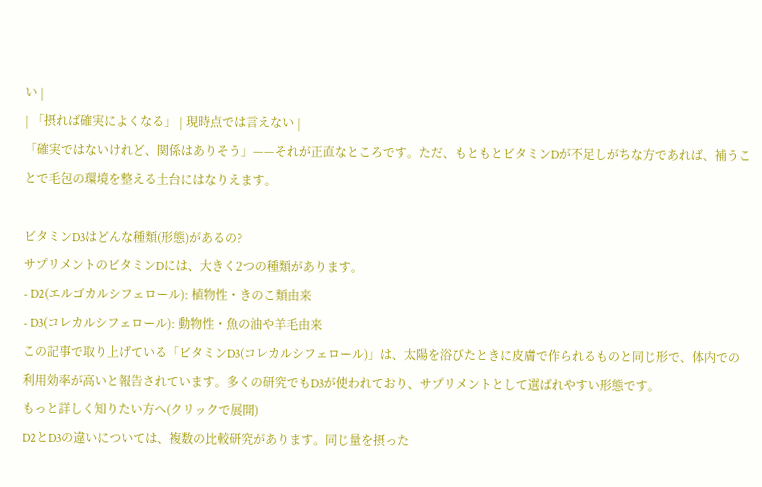い |
| 「摂れば確実によくなる」 | 現時点では言えない |
「確実ではないけれど、関係はありそう」——それが正直なところです。ただ、もともとビタミンDが不足しがちな方であれば、補うことで毛包の環境を整える土台にはなりえます。

ビタミンD3はどんな種類(形態)があるの?
サプリメントのビタミンDには、大きく2つの種類があります。
- D2(エルゴカルシフェロール): 植物性・きのこ類由来
- D3(コレカルシフェロール): 動物性・魚の油や羊毛由来
この記事で取り上げている「ビタミンD3(コレカルシフェロール)」は、太陽を浴びたときに皮膚で作られるものと同じ形で、体内での利用効率が高いと報告されています。多くの研究でもD3が使われており、サプリメントとして選ばれやすい形態です。
もっと詳しく知りたい方へ(クリックで展開)
D2とD3の違いについては、複数の比較研究があります。同じ量を摂った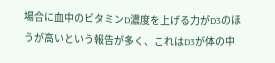場合に血中のビタミンD濃度を上げる力がD3のほうが高いという報告が多く、これはD3が体の中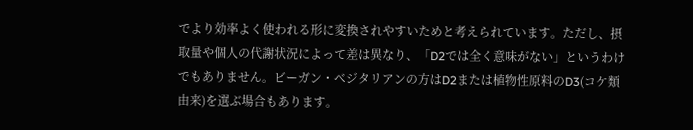でより効率よく使われる形に変換されやすいためと考えられています。ただし、摂取量や個人の代謝状況によって差は異なり、「D2では全く意味がない」というわけでもありません。ビーガン・ベジタリアンの方はD2または植物性原料のD3(コケ類由来)を選ぶ場合もあります。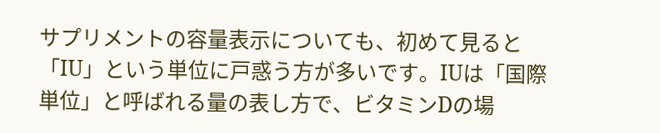サプリメントの容量表示についても、初めて見ると「IU」という単位に戸惑う方が多いです。IUは「国際単位」と呼ばれる量の表し方で、ビタミンDの場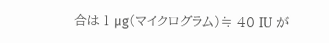合は 1 μg(マイクログラム)≒ 40 IU が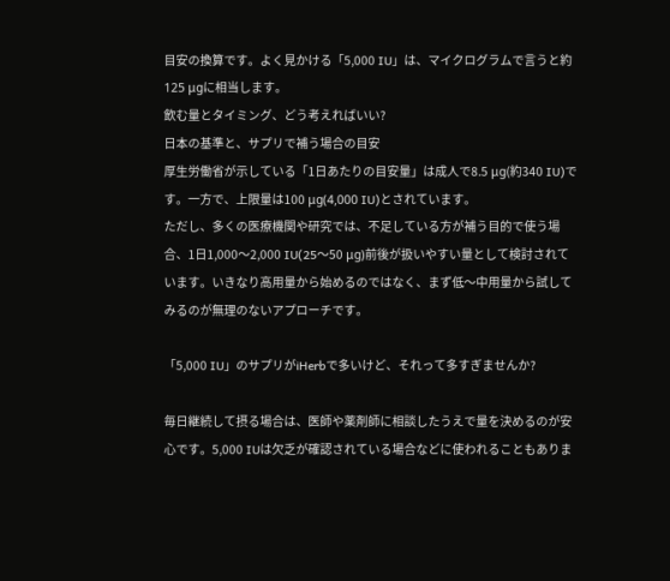目安の換算です。よく見かける「5,000 IU」は、マイクログラムで言うと約125 μgに相当します。
飲む量とタイミング、どう考えればいい?
日本の基準と、サプリで補う場合の目安
厚生労働省が示している「1日あたりの目安量」は成人で8.5 μg(約340 IU)です。一方で、上限量は100 μg(4,000 IU)とされています。
ただし、多くの医療機関や研究では、不足している方が補う目的で使う場合、1日1,000〜2,000 IU(25〜50 μg)前後が扱いやすい量として検討されています。いきなり高用量から始めるのではなく、まず低〜中用量から試してみるのが無理のないアプローチです。

「5,000 IU」のサプリがiHerbで多いけど、それって多すぎませんか?

毎日継続して摂る場合は、医師や薬剤師に相談したうえで量を決めるのが安心です。5,000 IUは欠乏が確認されている場合などに使われることもありま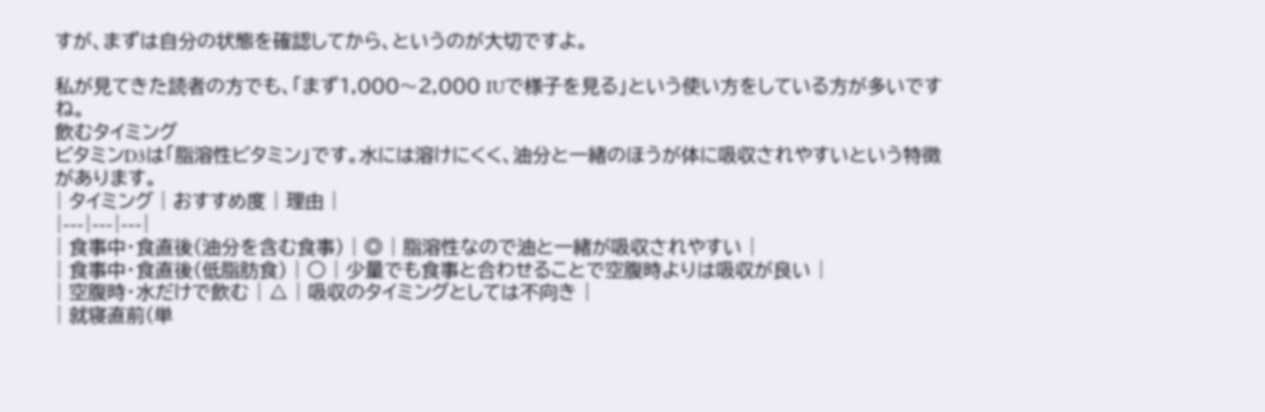すが、まずは自分の状態を確認してから、というのが大切ですよ。

私が見てきた読者の方でも、「まず1,000〜2,000 IUで様子を見る」という使い方をしている方が多いですね。
飲むタイミング
ビタミンD3は「脂溶性ビタミン」です。水には溶けにくく、油分と一緒のほうが体に吸収されやすいという特徴があります。
| タイミング | おすすめ度 | 理由 |
|---|---|---|
| 食事中・食直後(油分を含む食事) | ◎ | 脂溶性なので油と一緒が吸収されやすい |
| 食事中・食直後(低脂肪食) | ○ | 少量でも食事と合わせることで空腹時よりは吸収が良い |
| 空腹時・水だけで飲む | △ | 吸収のタイミングとしては不向き |
| 就寝直前(単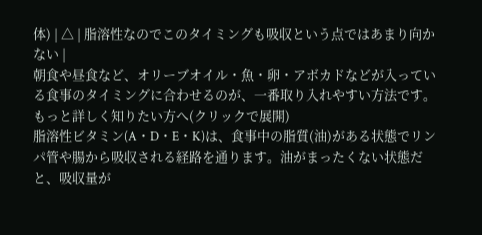体) | △ | 脂溶性なのでこのタイミングも吸収という点ではあまり向かない |
朝食や昼食など、オリーブオイル・魚・卵・アボカドなどが入っている食事のタイミングに合わせるのが、一番取り入れやすい方法です。
もっと詳しく知りたい方へ(クリックで展開)
脂溶性ビタミン(A・D・E・K)は、食事中の脂質(油)がある状態でリンパ管や腸から吸収される経路を通ります。油がまったくない状態だと、吸収量が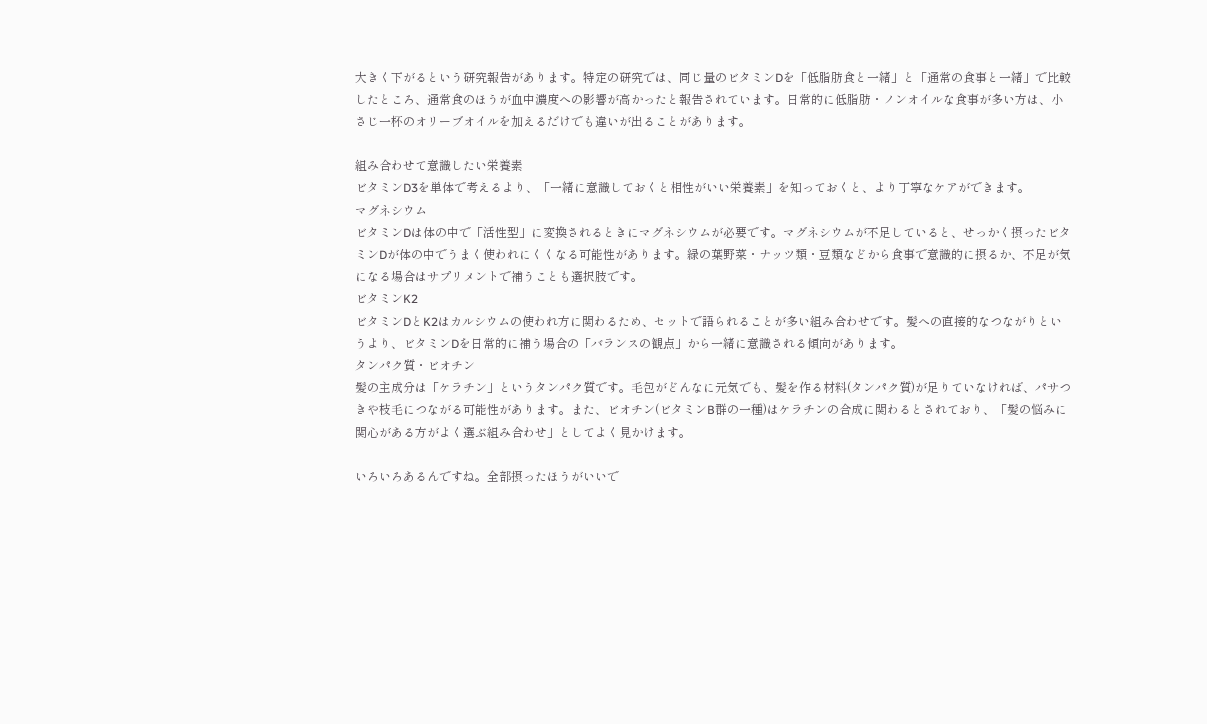大きく下がるという研究報告があります。特定の研究では、同じ量のビタミンDを「低脂肪食と一緒」と「通常の食事と一緒」で比較したところ、通常食のほうが血中濃度への影響が高かったと報告されています。日常的に低脂肪・ノンオイルな食事が多い方は、小さじ一杯のオリーブオイルを加えるだけでも違いが出ることがあります。

組み合わせて意識したい栄養素
ビタミンD3を単体で考えるより、「一緒に意識しておくと相性がいい栄養素」を知っておくと、より丁寧なケアができます。
マグネシウム
ビタミンDは体の中で「活性型」に変換されるときにマグネシウムが必要です。マグネシウムが不足していると、せっかく摂ったビタミンDが体の中でうまく使われにくくなる可能性があります。緑の葉野菜・ナッツ類・豆類などから食事で意識的に摂るか、不足が気になる場合はサプリメントで補うことも選択肢です。
ビタミンK2
ビタミンDとK2はカルシウムの使われ方に関わるため、セットで語られることが多い組み合わせです。髪への直接的なつながりというより、ビタミンDを日常的に補う場合の「バランスの観点」から一緒に意識される傾向があります。
タンパク質・ビオチン
髪の主成分は「ケラチン」というタンパク質です。毛包がどんなに元気でも、髪を作る材料(タンパク質)が足りていなければ、パサつきや枝毛につながる可能性があります。また、ビオチン(ビタミンB群の一種)はケラチンの合成に関わるとされており、「髪の悩みに関心がある方がよく選ぶ組み合わせ」としてよく見かけます。

いろいろあるんですね。全部摂ったほうがいいで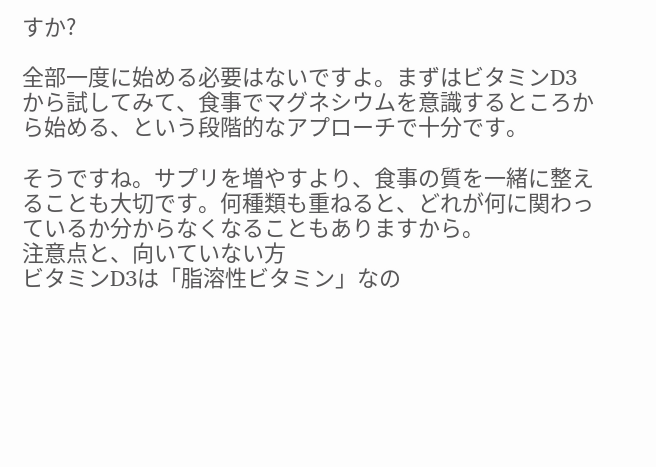すか?

全部一度に始める必要はないですよ。まずはビタミンD3から試してみて、食事でマグネシウムを意識するところから始める、という段階的なアプローチで十分です。

そうですね。サプリを増やすより、食事の質を一緒に整えることも大切です。何種類も重ねると、どれが何に関わっているか分からなくなることもありますから。
注意点と、向いていない方
ビタミンD3は「脂溶性ビタミン」なの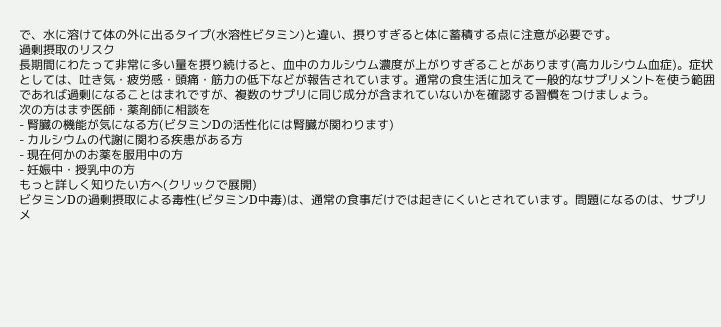で、水に溶けて体の外に出るタイプ(水溶性ビタミン)と違い、摂りすぎると体に蓄積する点に注意が必要です。
過剰摂取のリスク
長期間にわたって非常に多い量を摂り続けると、血中のカルシウム濃度が上がりすぎることがあります(高カルシウム血症)。症状としては、吐き気・疲労感・頭痛・筋力の低下などが報告されています。通常の食生活に加えて一般的なサプリメントを使う範囲であれば過剰になることはまれですが、複数のサプリに同じ成分が含まれていないかを確認する習慣をつけましょう。
次の方はまず医師・薬剤師に相談を
- 腎臓の機能が気になる方(ビタミンDの活性化には腎臓が関わります)
- カルシウムの代謝に関わる疾患がある方
- 現在何かのお薬を服用中の方
- 妊娠中・授乳中の方
もっと詳しく知りたい方へ(クリックで展開)
ビタミンDの過剰摂取による毒性(ビタミンD中毒)は、通常の食事だけでは起きにくいとされています。問題になるのは、サプリメ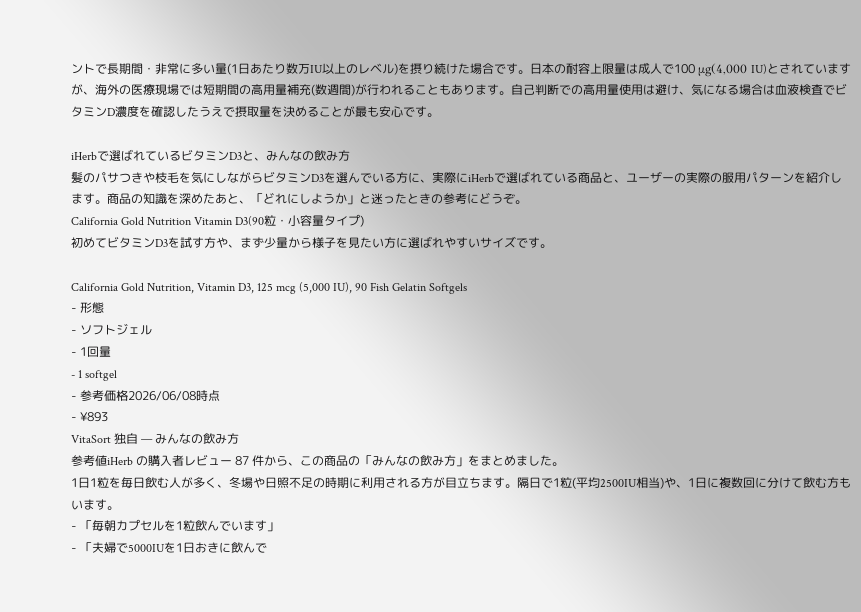ントで長期間・非常に多い量(1日あたり数万IU以上のレベル)を摂り続けた場合です。日本の耐容上限量は成人で100 μg(4,000 IU)とされていますが、海外の医療現場では短期間の高用量補充(数週間)が行われることもあります。自己判断での高用量使用は避け、気になる場合は血液検査でビタミンD濃度を確認したうえで摂取量を決めることが最も安心です。

iHerbで選ばれているビタミンD3と、みんなの飲み方
髪のパサつきや枝毛を気にしながらビタミンD3を選んでいる方に、実際にiHerbで選ばれている商品と、ユーザーの実際の服用パターンを紹介します。商品の知識を深めたあと、「どれにしようか」と迷ったときの参考にどうぞ。
California Gold Nutrition Vitamin D3(90粒・小容量タイプ)
初めてビタミンD3を試す方や、まず少量から様子を見たい方に選ばれやすいサイズです。

California Gold Nutrition, Vitamin D3, 125 mcg (5,000 IU), 90 Fish Gelatin Softgels
- 形態
- ソフトジェル
- 1回量
- 1 softgel
- 参考価格2026/06/08時点
- ¥893
VitaSort 独自 — みんなの飲み方
参考値iHerb の購入者レビュー 87 件から、この商品の「みんなの飲み方」をまとめました。
1日1粒を毎日飲む人が多く、冬場や日照不足の時期に利用される方が目立ちます。隔日で1粒(平均2500IU相当)や、1日に複数回に分けて飲む方もいます。
- 「毎朝カプセルを1粒飲んでいます」
- 「夫婦で5000IUを1日おきに飲んで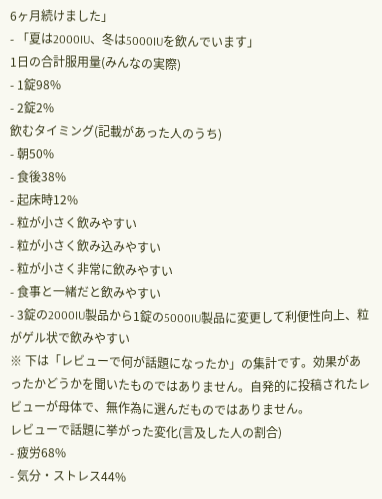6ヶ月続けました」
- 「夏は2000IU、冬は5000IUを飲んでいます」
1日の合計服用量(みんなの実際)
- 1錠98%
- 2錠2%
飲むタイミング(記載があった人のうち)
- 朝50%
- 食後38%
- 起床時12%
- 粒が小さく飲みやすい
- 粒が小さく飲み込みやすい
- 粒が小さく非常に飲みやすい
- 食事と一緒だと飲みやすい
- 3錠の2000IU製品から1錠の5000IU製品に変更して利便性向上、粒がゲル状で飲みやすい
※ 下は「レビューで何が話題になったか」の集計です。効果があったかどうかを聞いたものではありません。自発的に投稿されたレビューが母体で、無作為に選んだものではありません。
レビューで話題に挙がった変化(言及した人の割合)
- 疲労68%
- 気分・ストレス44%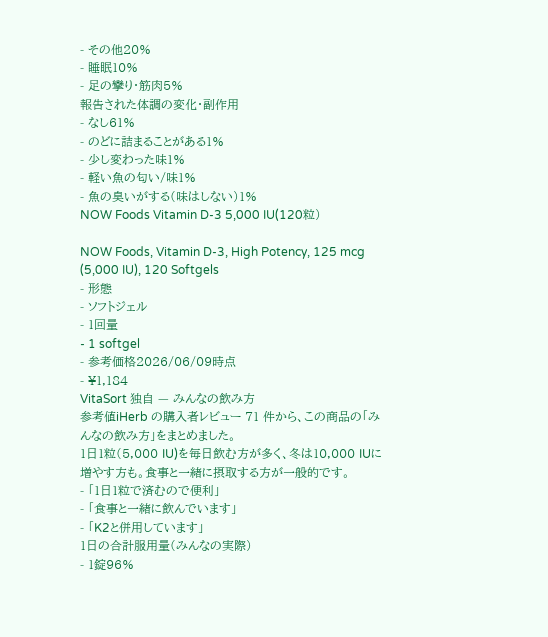- その他20%
- 睡眠10%
- 足の攣り・筋肉5%
報告された体調の変化・副作用
- なし61%
- のどに詰まることがある1%
- 少し変わった味1%
- 軽い魚の匂い/味1%
- 魚の臭いがする(味はしない)1%
NOW Foods Vitamin D-3 5,000 IU(120粒)

NOW Foods, Vitamin D-3, High Potency, 125 mcg (5,000 IU), 120 Softgels
- 形態
- ソフトジェル
- 1回量
- 1 softgel
- 参考価格2026/06/09時点
- ¥1,184
VitaSort 独自 — みんなの飲み方
参考値iHerb の購入者レビュー 71 件から、この商品の「みんなの飲み方」をまとめました。
1日1粒(5,000 IU)を毎日飲む方が多く、冬は10,000 IUに増やす方も。食事と一緒に摂取する方が一般的です。
- 「1日1粒で済むので便利」
- 「食事と一緒に飲んでいます」
- 「K2と併用しています」
1日の合計服用量(みんなの実際)
- 1錠96%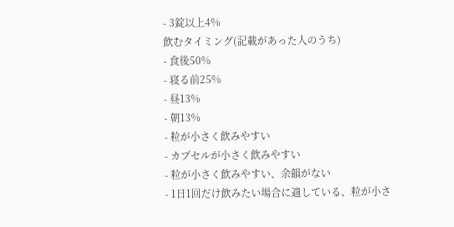- 3錠以上4%
飲むタイミング(記載があった人のうち)
- 食後50%
- 寝る前25%
- 昼13%
- 朝13%
- 粒が小さく飲みやすい
- カプセルが小さく飲みやすい
- 粒が小さく飲みやすい、余韻がない
- 1日1回だけ飲みたい場合に適している、粒が小さ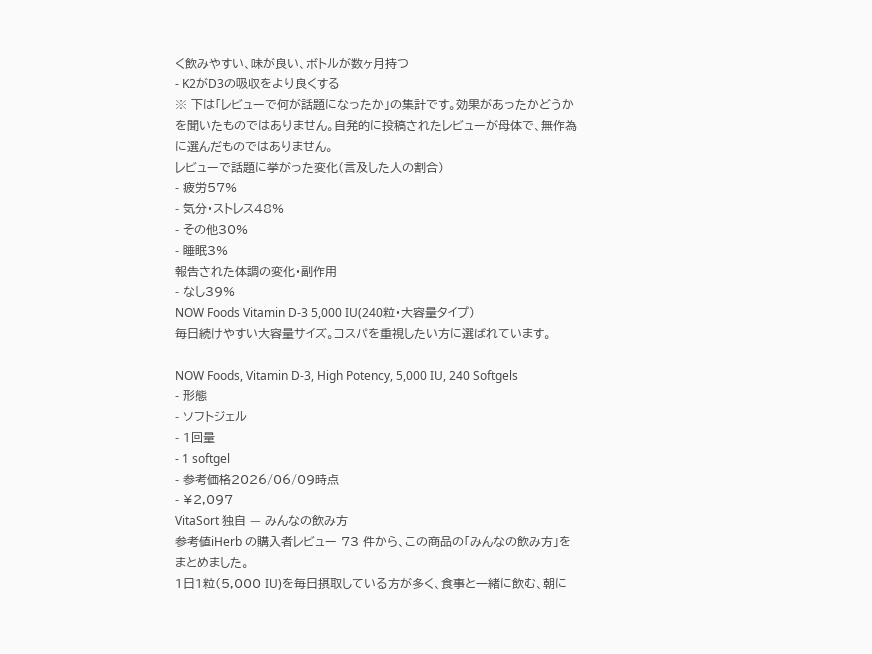く飲みやすい、味が良い、ボトルが数ヶ月持つ
- K2がD3の吸収をより良くする
※ 下は「レビューで何が話題になったか」の集計です。効果があったかどうかを聞いたものではありません。自発的に投稿されたレビューが母体で、無作為に選んだものではありません。
レビューで話題に挙がった変化(言及した人の割合)
- 疲労57%
- 気分・ストレス48%
- その他30%
- 睡眠3%
報告された体調の変化・副作用
- なし39%
NOW Foods Vitamin D-3 5,000 IU(240粒・大容量タイプ)
毎日続けやすい大容量サイズ。コスパを重視したい方に選ばれています。

NOW Foods, Vitamin D-3, High Potency, 5,000 IU, 240 Softgels
- 形態
- ソフトジェル
- 1回量
- 1 softgel
- 参考価格2026/06/09時点
- ¥2,097
VitaSort 独自 — みんなの飲み方
参考値iHerb の購入者レビュー 73 件から、この商品の「みんなの飲み方」をまとめました。
1日1粒(5,000 IU)を毎日摂取している方が多く、食事と一緒に飲む、朝に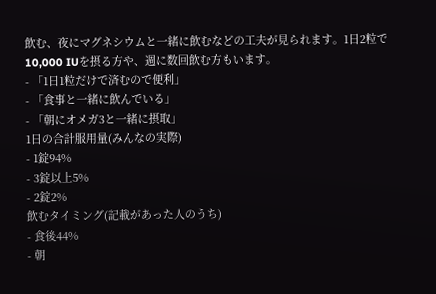飲む、夜にマグネシウムと一緒に飲むなどの工夫が見られます。1日2粒で10,000 IUを摂る方や、週に数回飲む方もいます。
- 「1日1粒だけで済むので便利」
- 「食事と一緒に飲んでいる」
- 「朝にオメガ3と一緒に摂取」
1日の合計服用量(みんなの実際)
- 1錠94%
- 3錠以上5%
- 2錠2%
飲むタイミング(記載があった人のうち)
- 食後44%
- 朝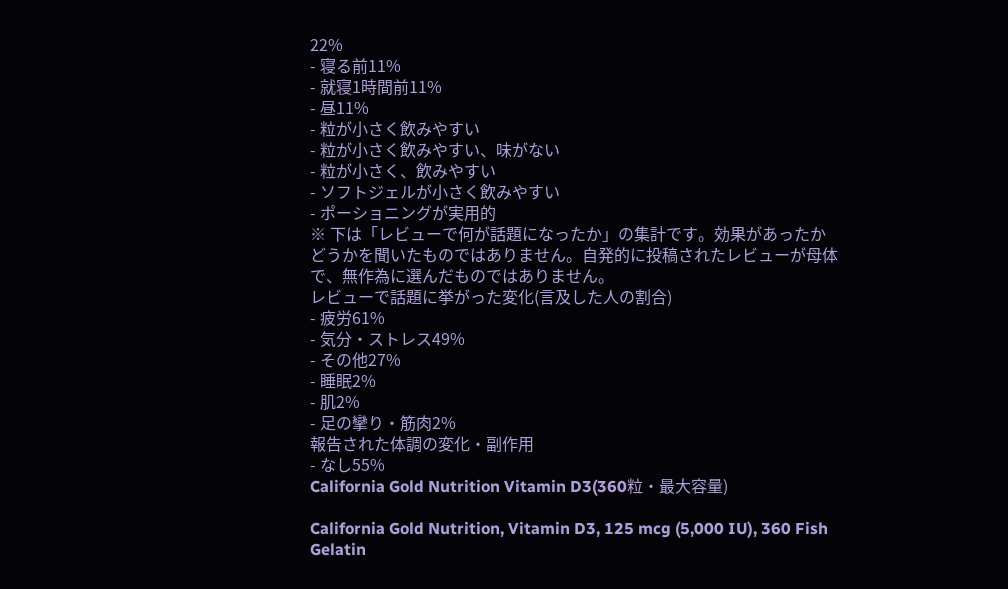22%
- 寝る前11%
- 就寝1時間前11%
- 昼11%
- 粒が小さく飲みやすい
- 粒が小さく飲みやすい、味がない
- 粒が小さく、飲みやすい
- ソフトジェルが小さく飲みやすい
- ポーショニングが実用的
※ 下は「レビューで何が話題になったか」の集計です。効果があったかどうかを聞いたものではありません。自発的に投稿されたレビューが母体で、無作為に選んだものではありません。
レビューで話題に挙がった変化(言及した人の割合)
- 疲労61%
- 気分・ストレス49%
- その他27%
- 睡眠2%
- 肌2%
- 足の攣り・筋肉2%
報告された体調の変化・副作用
- なし55%
California Gold Nutrition Vitamin D3(360粒・最大容量)

California Gold Nutrition, Vitamin D3, 125 mcg (5,000 IU), 360 Fish Gelatin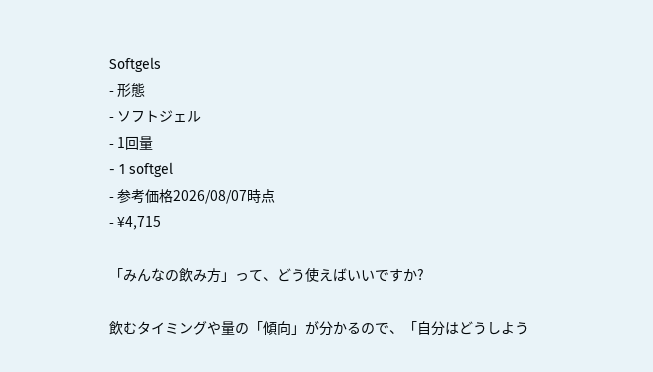Softgels
- 形態
- ソフトジェル
- 1回量
- 1 softgel
- 参考価格2026/08/07時点
- ¥4,715

「みんなの飲み方」って、どう使えばいいですか?

飲むタイミングや量の「傾向」が分かるので、「自分はどうしよう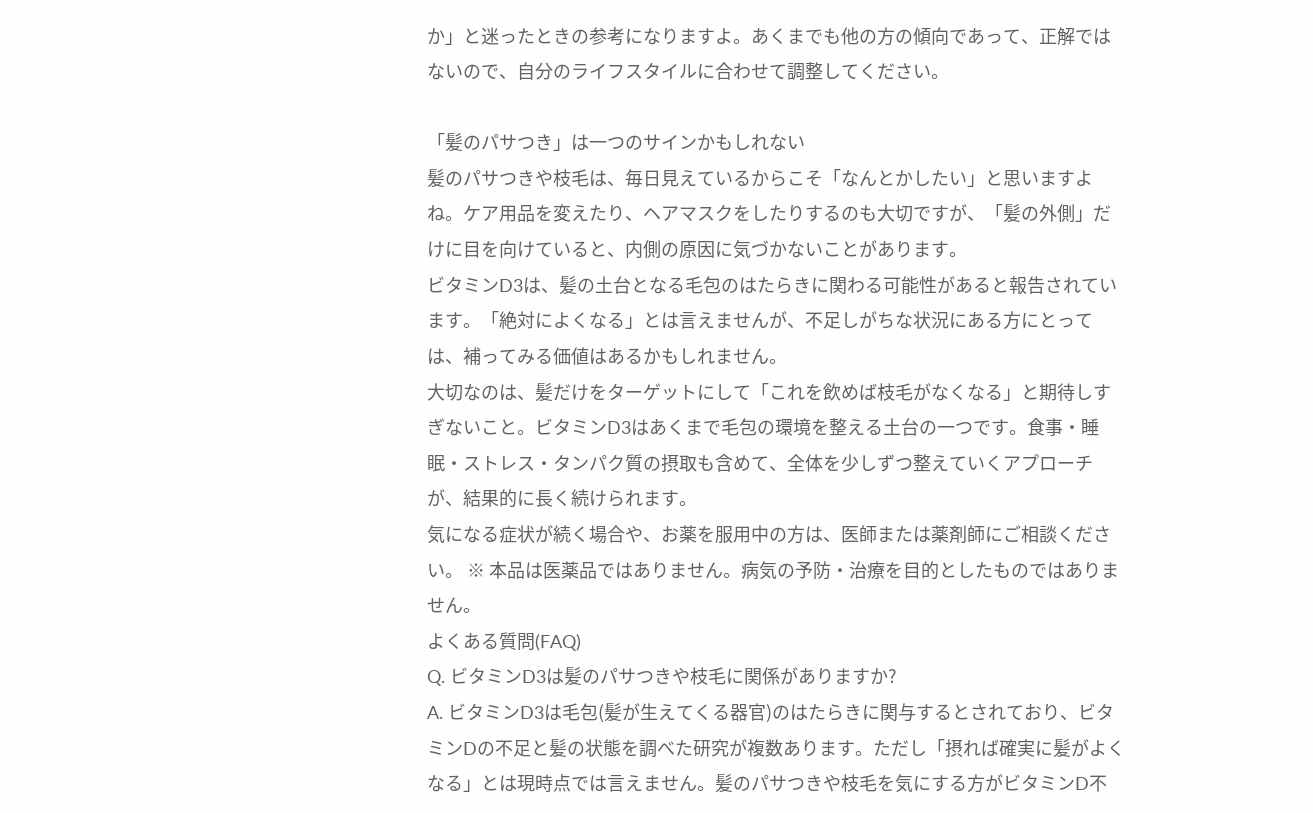か」と迷ったときの参考になりますよ。あくまでも他の方の傾向であって、正解ではないので、自分のライフスタイルに合わせて調整してください。

「髪のパサつき」は一つのサインかもしれない
髪のパサつきや枝毛は、毎日見えているからこそ「なんとかしたい」と思いますよね。ケア用品を変えたり、ヘアマスクをしたりするのも大切ですが、「髪の外側」だけに目を向けていると、内側の原因に気づかないことがあります。
ビタミンD3は、髪の土台となる毛包のはたらきに関わる可能性があると報告されています。「絶対によくなる」とは言えませんが、不足しがちな状況にある方にとっては、補ってみる価値はあるかもしれません。
大切なのは、髪だけをターゲットにして「これを飲めば枝毛がなくなる」と期待しすぎないこと。ビタミンD3はあくまで毛包の環境を整える土台の一つです。食事・睡眠・ストレス・タンパク質の摂取も含めて、全体を少しずつ整えていくアプローチが、結果的に長く続けられます。
気になる症状が続く場合や、お薬を服用中の方は、医師または薬剤師にご相談ください。 ※ 本品は医薬品ではありません。病気の予防・治療を目的としたものではありません。
よくある質問(FAQ)
Q. ビタミンD3は髪のパサつきや枝毛に関係がありますか?
A. ビタミンD3は毛包(髪が生えてくる器官)のはたらきに関与するとされており、ビタミンDの不足と髪の状態を調べた研究が複数あります。ただし「摂れば確実に髪がよくなる」とは現時点では言えません。髪のパサつきや枝毛を気にする方がビタミンD不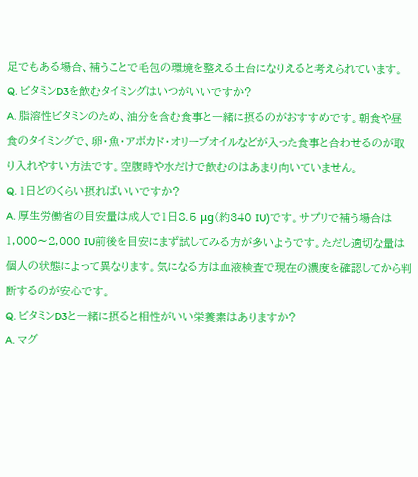足でもある場合、補うことで毛包の環境を整える土台になりえると考えられています。
Q. ビタミンD3を飲むタイミングはいつがいいですか?
A. 脂溶性ビタミンのため、油分を含む食事と一緒に摂るのがおすすめです。朝食や昼食のタイミングで、卵・魚・アボカド・オリーブオイルなどが入った食事と合わせるのが取り入れやすい方法です。空腹時や水だけで飲むのはあまり向いていません。
Q. 1日どのくらい摂ればいいですか?
A. 厚生労働省の目安量は成人で1日8.5 μg(約340 IU)です。サプリで補う場合は1,000〜2,000 IU前後を目安にまず試してみる方が多いようです。ただし適切な量は個人の状態によって異なります。気になる方は血液検査で現在の濃度を確認してから判断するのが安心です。
Q. ビタミンD3と一緒に摂ると相性がいい栄養素はありますか?
A. マグ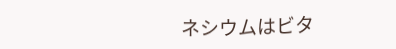ネシウムはビタ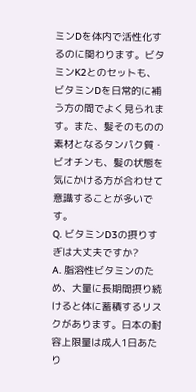ミンDを体内で活性化するのに関わります。ビタミンK2とのセットも、ビタミンDを日常的に補う方の間でよく見られます。また、髪そのものの素材となるタンパク質・ビオチンも、髪の状態を気にかける方が合わせて意識することが多いです。
Q. ビタミンD3の摂りすぎは大丈夫ですか?
A. 脂溶性ビタミンのため、大量に長期間摂り続けると体に蓄積するリスクがあります。日本の耐容上限量は成人1日あたり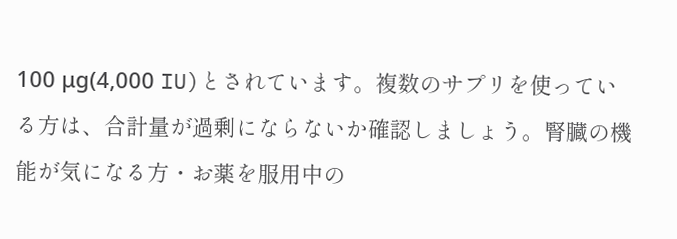100 μg(4,000 IU)とされています。複数のサプリを使っている方は、合計量が過剰にならないか確認しましょう。腎臓の機能が気になる方・お薬を服用中の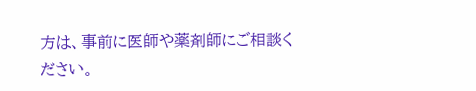方は、事前に医師や薬剤師にご相談ください。